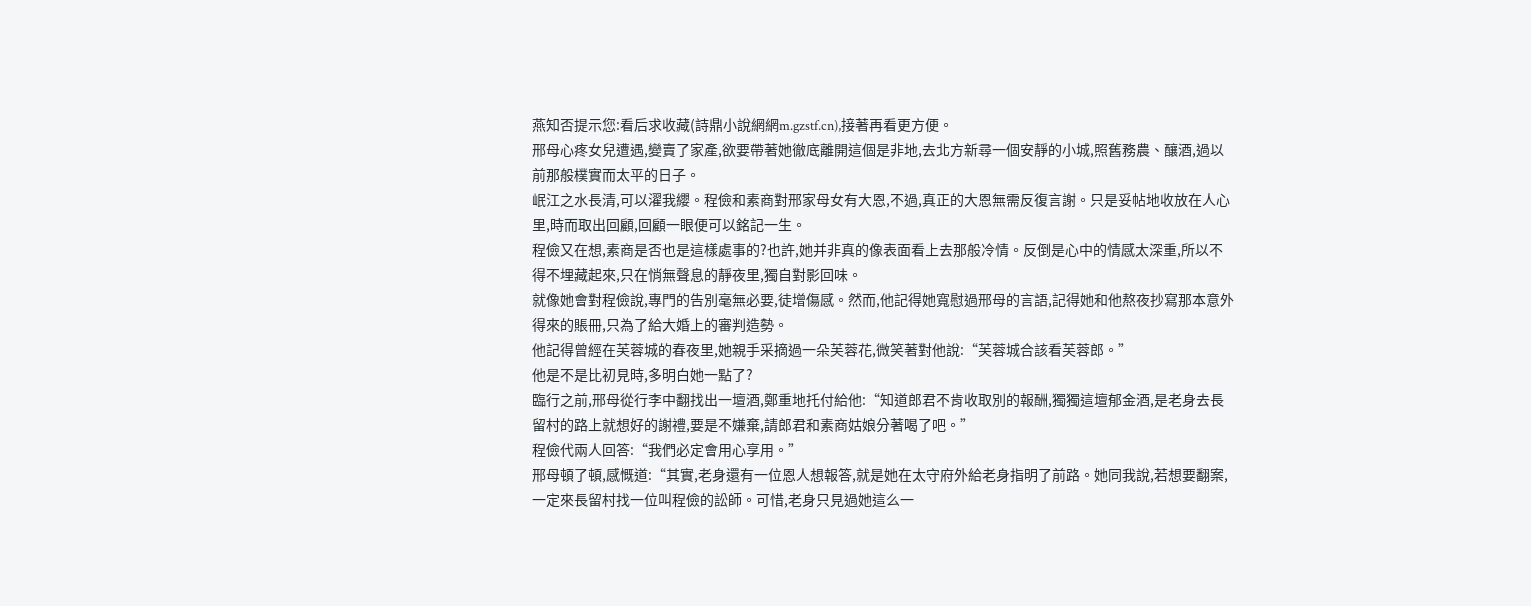燕知否提示您:看后求收藏(詩鼎小說網網m.gzstf.cn),接著再看更方便。
邢母心疼女兒遭遇,變賣了家產,欲要帶著她徹底離開這個是非地,去北方新尋一個安靜的小城,照舊務農、釀酒,過以前那般樸實而太平的日子。
岷江之水長清,可以濯我纓。程儉和素商對邢家母女有大恩,不過,真正的大恩無需反復言謝。只是妥帖地收放在人心里,時而取出回顧,回顧一眼便可以銘記一生。
程儉又在想,素商是否也是這樣處事的?也許,她并非真的像表面看上去那般冷情。反倒是心中的情感太深重,所以不得不埋藏起來,只在悄無聲息的靜夜里,獨自對影回味。
就像她會對程儉說,專門的告別毫無必要,徒增傷感。然而,他記得她寬慰過邢母的言語,記得她和他熬夜抄寫那本意外得來的賬冊,只為了給大婚上的審判造勢。
他記得曾經在芙蓉城的春夜里,她親手采摘過一朵芙蓉花,微笑著對他說:“芙蓉城合該看芙蓉郎。”
他是不是比初見時,多明白她一點了?
臨行之前,邢母從行李中翻找出一壇酒,鄭重地托付給他:“知道郎君不肯收取別的報酬,獨獨這壇郁金酒,是老身去長留村的路上就想好的謝禮,要是不嫌棄,請郎君和素商姑娘分著喝了吧。”
程儉代兩人回答:“我們必定會用心享用。”
邢母頓了頓,感慨道:“其實,老身還有一位恩人想報答,就是她在太守府外給老身指明了前路。她同我說,若想要翻案,一定來長留村找一位叫程儉的訟師。可惜,老身只見過她這么一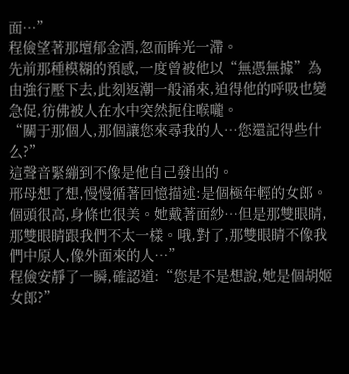面…”
程儉望著那壇郁金酒,忽而眸光一滯。
先前那種模糊的預感,一度曾被他以“無憑無據”為由強行壓下去,此刻返潮一般涌來,迫得他的呼吸也變急促,彷佛被人在水中突然扼住喉嚨。
“關于那個人,那個讓您來尋我的人…您還記得些什么?”
這聲音緊繃到不像是他自己發出的。
邢母想了想,慢慢循著回憶描述:是個極年輕的女郎。個頭很高,身條也很美。她戴著面紗…但是那雙眼睛,那雙眼睛跟我們不太一樣。哦,對了,那雙眼睛不像我們中原人,像外面來的人…”
程儉安靜了一瞬,確認道:“您是不是想說,她是個胡姬女郎?”